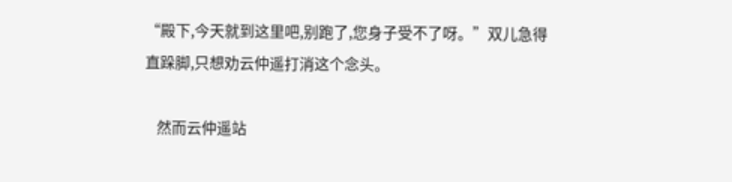“殿下,今天就到这里吧,别跑了,您身子受不了呀。”双儿急得直跺脚,只想劝云仲遥打消这个念头。

    然而云仲遥站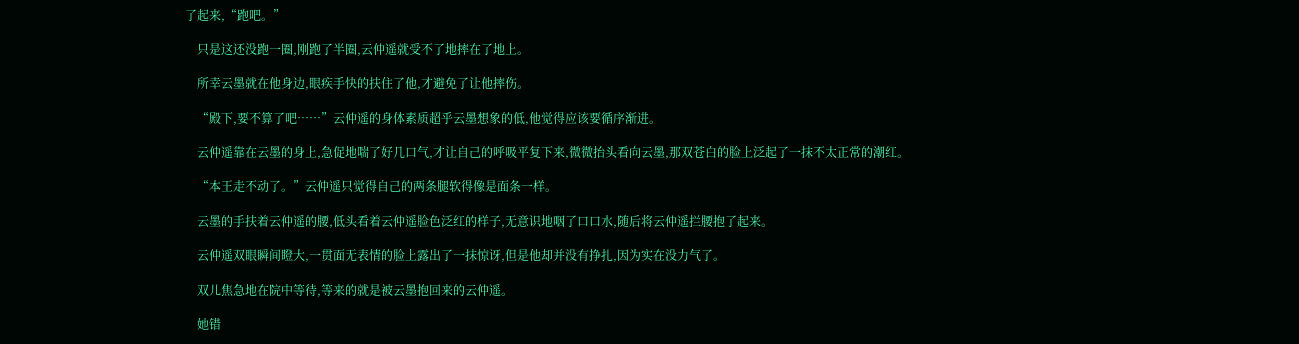了起来,“跑吧。”

    只是这还没跑一圈,刚跑了半圈,云仲遥就受不了地摔在了地上。

    所幸云墨就在他身边,眼疾手快的扶住了他,才避免了让他摔伤。

    “殿下,要不算了吧……”云仲遥的身体素质超乎云墨想象的低,他觉得应该要循序渐进。

    云仲遥靠在云墨的身上,急促地喘了好几口气,才让自己的呼吸平复下来,微微抬头看向云墨,那双苍白的脸上泛起了一抹不太正常的潮红。

    “本王走不动了。”云仲遥只觉得自己的两条腿软得像是面条一样。

    云墨的手扶着云仲遥的腰,低头看着云仲遥脸色泛红的样子,无意识地咽了口口水,随后将云仲遥拦腰抱了起来。

    云仲遥双眼瞬间瞪大,一贯面无表情的脸上露出了一抹惊讶,但是他却并没有挣扎,因为实在没力气了。

    双儿焦急地在院中等待,等来的就是被云墨抱回来的云仲遥。

    她错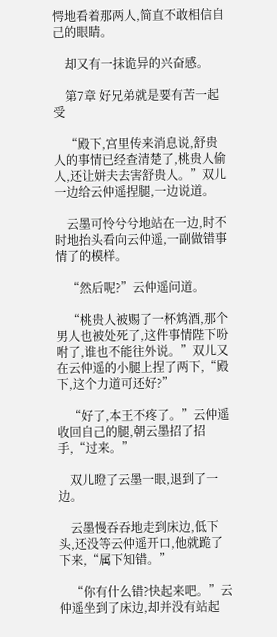愕地看着那两人,简直不敢相信自己的眼睛。

    却又有一抹诡异的兴奋感。

    第7章 好兄弟就是要有苦一起受

    “殿下,宫里传来消息说,舒贵人的事情已经查清楚了,桃贵人偷人,还让姘夫去害舒贵人。”双儿一边给云仲遥捏腿,一边说道。

    云墨可怜兮兮地站在一边,时不时地抬头看向云仲遥,一副做错事情了的模样。

    “然后呢?”云仲遥问道。

    “桃贵人被赐了一杯鸩酒,那个男人也被处死了,这件事情陛下吩咐了,谁也不能往外说。”双儿又在云仲遥的小腿上捏了两下,“殿下,这个力道可还好?”

    “好了,本王不疼了。”云仲遥收回自己的腿,朝云墨招了招手,“过来。”

    双儿瞪了云墨一眼,退到了一边。

    云墨慢吞吞地走到床边,低下头,还没等云仲遥开口,他就跪了下来,“属下知错。”

    “你有什么错?快起来吧。”云仲遥坐到了床边,却并没有站起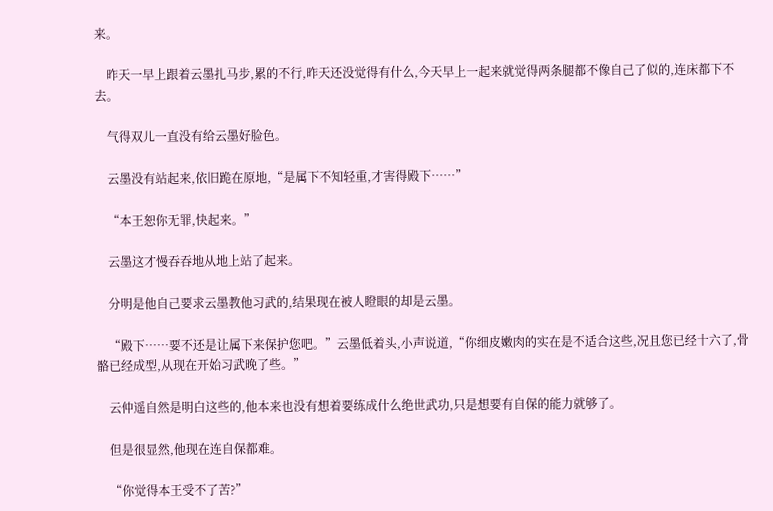来。

    昨天一早上跟着云墨扎马步,累的不行,昨天还没觉得有什么,今天早上一起来就觉得两条腿都不像自己了似的,连床都下不去。

    气得双儿一直没有给云墨好脸色。

    云墨没有站起来,依旧跪在原地,“是属下不知轻重,才害得殿下……”

    “本王恕你无罪,快起来。”

    云墨这才慢吞吞地从地上站了起来。

    分明是他自己要求云墨教他习武的,结果现在被人瞪眼的却是云墨。

    “殿下……要不还是让属下来保护您吧。”云墨低着头,小声说道,“你细皮嫩肉的实在是不适合这些,况且您已经十六了,骨骼已经成型,从现在开始习武晚了些。”

    云仲遥自然是明白这些的,他本来也没有想着要练成什么绝世武功,只是想要有自保的能力就够了。

    但是很显然,他现在连自保都难。

    “你觉得本王受不了苦?”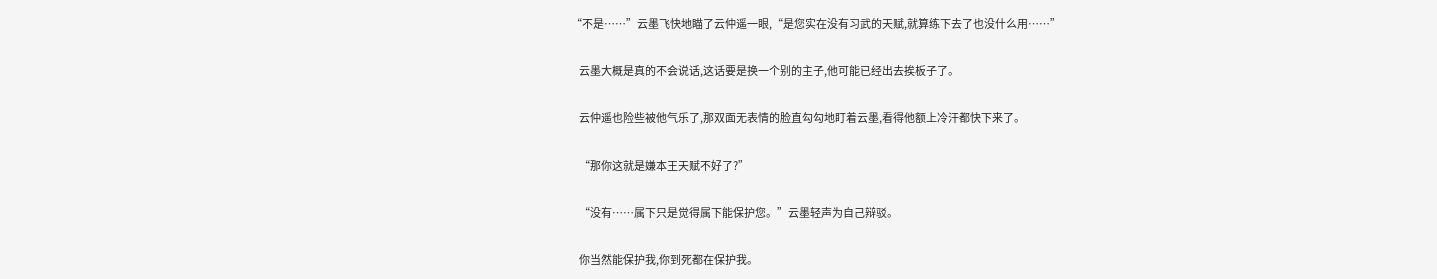“不是……”云墨飞快地瞄了云仲遥一眼,“是您实在没有习武的天赋,就算练下去了也没什么用……”

    云墨大概是真的不会说话,这话要是换一个别的主子,他可能已经出去挨板子了。

    云仲遥也险些被他气乐了,那双面无表情的脸直勾勾地盯着云墨,看得他额上冷汗都快下来了。

    “那你这就是嫌本王天赋不好了?”

    “没有……属下只是觉得属下能保护您。”云墨轻声为自己辩驳。

    你当然能保护我,你到死都在保护我。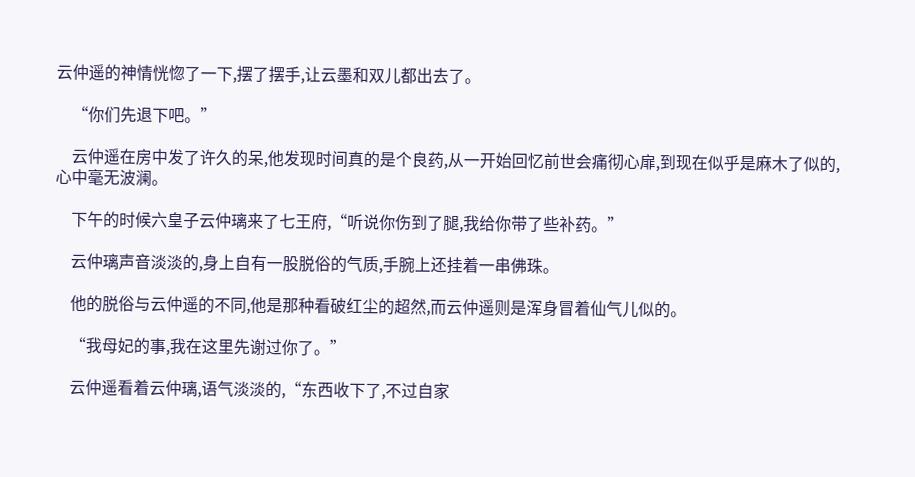云仲遥的神情恍惚了一下,摆了摆手,让云墨和双儿都出去了。

    “你们先退下吧。”

    云仲遥在房中发了许久的呆,他发现时间真的是个良药,从一开始回忆前世会痛彻心扉,到现在似乎是麻木了似的,心中毫无波澜。

    下午的时候六皇子云仲璃来了七王府,“听说你伤到了腿,我给你带了些补药。”

    云仲璃声音淡淡的,身上自有一股脱俗的气质,手腕上还挂着一串佛珠。

    他的脱俗与云仲遥的不同,他是那种看破红尘的超然,而云仲遥则是浑身冒着仙气儿似的。

    “我母妃的事,我在这里先谢过你了。”

    云仲遥看着云仲璃,语气淡淡的,“东西收下了,不过自家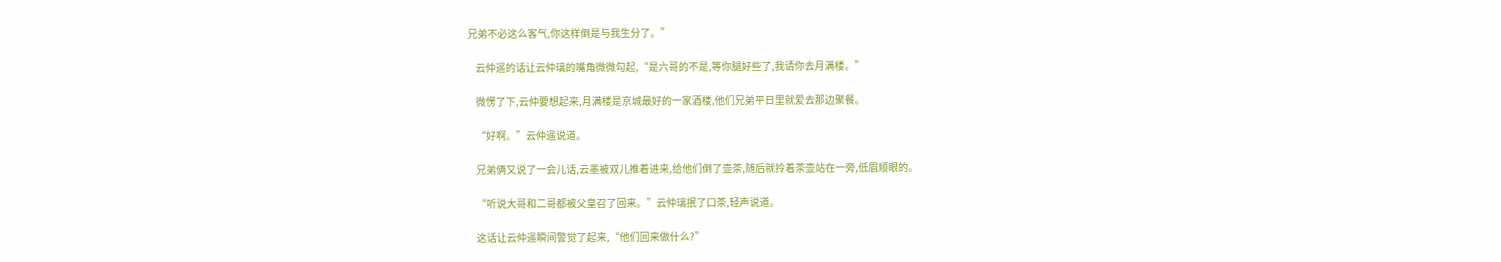兄弟不必这么客气,你这样倒是与我生分了。”

    云仲遥的话让云仲璃的嘴角微微勾起,“是六哥的不是,等你腿好些了,我请你去月满楼。”

    微愣了下,云仲要想起来,月满楼是京城最好的一家酒楼,他们兄弟平日里就爱去那边聚餐。

    “好啊。”云仲遥说道。

    兄弟俩又说了一会儿话,云墨被双儿推着进来,给他们倒了壶茶,随后就拎着茶壶站在一旁,低眉顺眼的。

    “听说大哥和二哥都被父皇召了回来。”云仲璃抿了口茶,轻声说道。

    这话让云仲遥瞬间警觉了起来,“他们回来做什么?”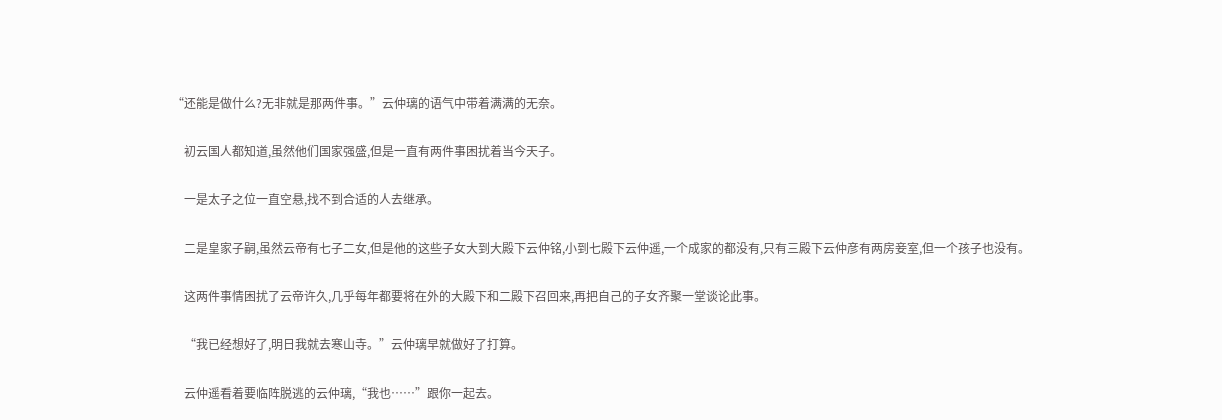“还能是做什么?无非就是那两件事。”云仲璃的语气中带着满满的无奈。

    初云国人都知道,虽然他们国家强盛,但是一直有两件事困扰着当今天子。

    一是太子之位一直空悬,找不到合适的人去继承。

    二是皇家子嗣,虽然云帝有七子二女,但是他的这些子女大到大殿下云仲铭,小到七殿下云仲遥,一个成家的都没有,只有三殿下云仲彦有两房妾室,但一个孩子也没有。

    这两件事情困扰了云帝许久,几乎每年都要将在外的大殿下和二殿下召回来,再把自己的子女齐聚一堂谈论此事。

    “我已经想好了,明日我就去寒山寺。”云仲璃早就做好了打算。

    云仲遥看着要临阵脱逃的云仲璃,“我也……”跟你一起去。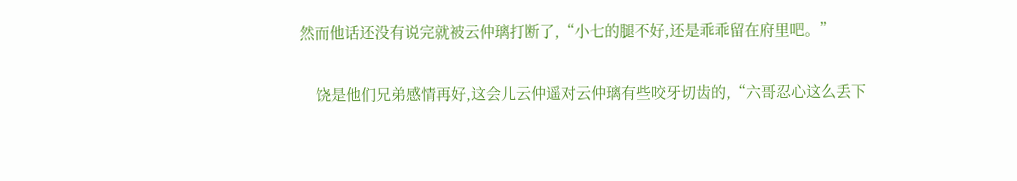然而他话还没有说完就被云仲璃打断了,“小七的腿不好,还是乖乖留在府里吧。”

    饶是他们兄弟感情再好,这会儿云仲遥对云仲璃有些咬牙切齿的,“六哥忍心这么丢下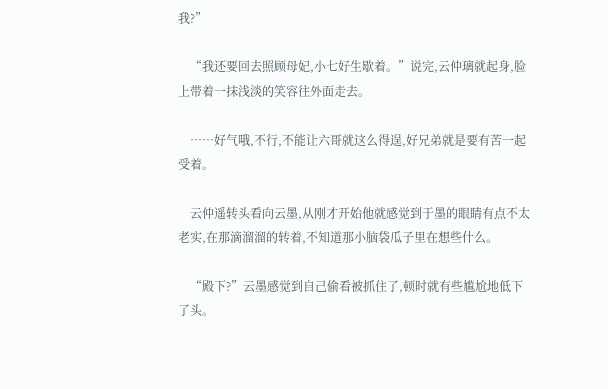我?”

    “我还要回去照顾母妃,小七好生歇着。”说完,云仲璃就起身,脸上带着一抹浅淡的笑容往外面走去。

    ……好气哦,不行,不能让六哥就这么得逞,好兄弟就是要有苦一起受着。

    云仲遥转头看向云墨,从刚才开始他就感觉到于墨的眼睛有点不太老实,在那滴溜溜的转着,不知道那小脑袋瓜子里在想些什么。

    “殿下?”云墨感觉到自己偷看被抓住了,顿时就有些尴尬地低下了头。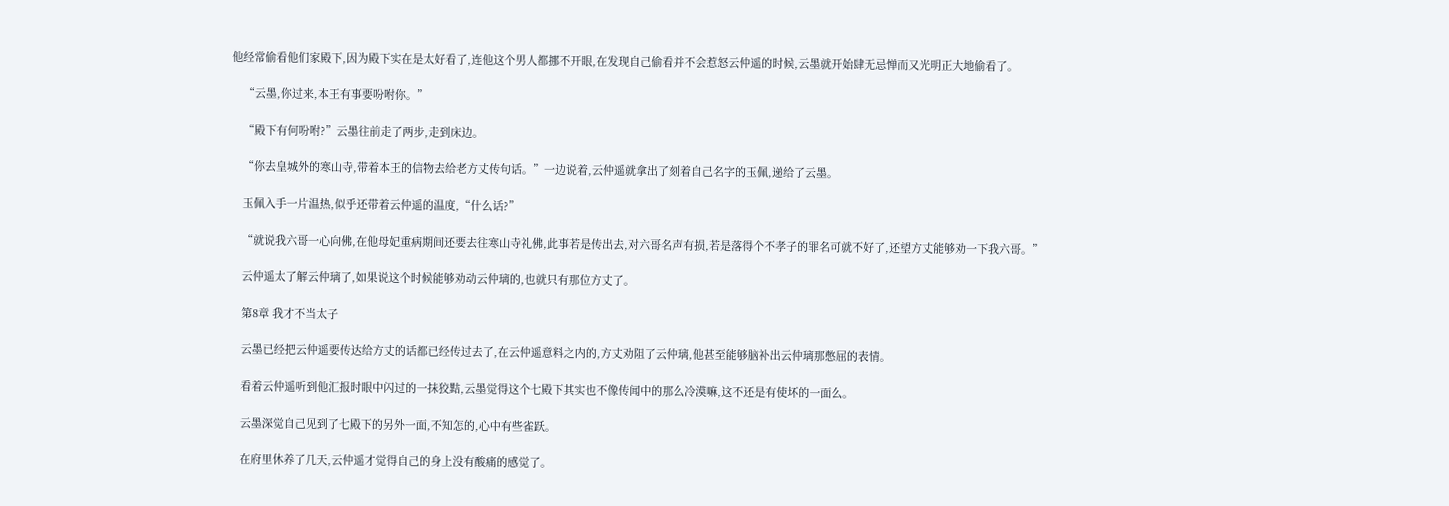他经常偷看他们家殿下,因为殿下实在是太好看了,连他这个男人都挪不开眼,在发现自己偷看并不会惹怒云仲遥的时候,云墨就开始肆无忌惮而又光明正大地偷看了。

    “云墨,你过来,本王有事要吩咐你。”

    “殿下有何吩咐?”云墨往前走了两步,走到床边。

    “你去皇城外的寒山寺,带着本王的信物去给老方丈传句话。”一边说着,云仲遥就拿出了刻着自己名字的玉佩,递给了云墨。

    玉佩入手一片温热,似乎还带着云仲遥的温度,“什么话?”

    “就说我六哥一心向佛,在他母妃重病期间还要去往寒山寺礼佛,此事若是传出去,对六哥名声有损,若是落得个不孝子的罪名可就不好了,还望方丈能够劝一下我六哥。”

    云仲遥太了解云仲璃了,如果说这个时候能够劝动云仲璃的,也就只有那位方丈了。

    第8章 我才不当太子

    云墨已经把云仲遥要传达给方丈的话都已经传过去了,在云仲遥意料之内的,方丈劝阻了云仲璃,他甚至能够脑补出云仲璃那憋屈的表情。

    看着云仲遥听到他汇报时眼中闪过的一抹狡黠,云墨觉得这个七殿下其实也不像传闻中的那么冷漠嘛,这不还是有使坏的一面么。

    云墨深觉自己见到了七殿下的另外一面,不知怎的,心中有些雀跃。

    在府里休养了几天,云仲遥才觉得自己的身上没有酸痛的感觉了。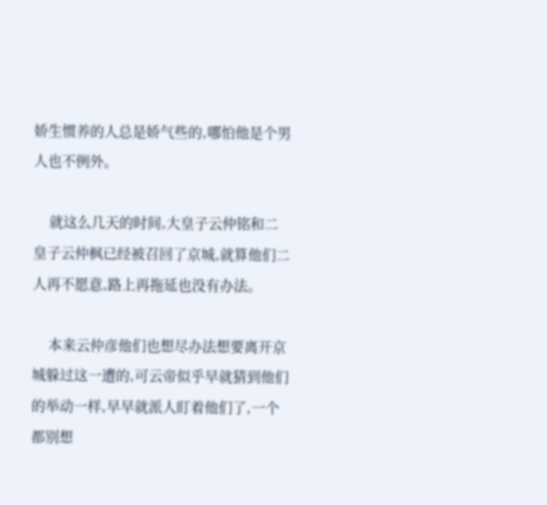娇生惯养的人总是娇气些的,哪怕他是个男人也不例外。

    就这么几天的时间,大皇子云仲铭和二皇子云仲枫已经被召回了京城,就算他们二人再不愿意,路上再拖延也没有办法。

    本来云仲彦他们也想尽办法想要离开京城躲过这一遭的,可云帝似乎早就猜到他们的举动一样,早早就派人盯着他们了,一个都别想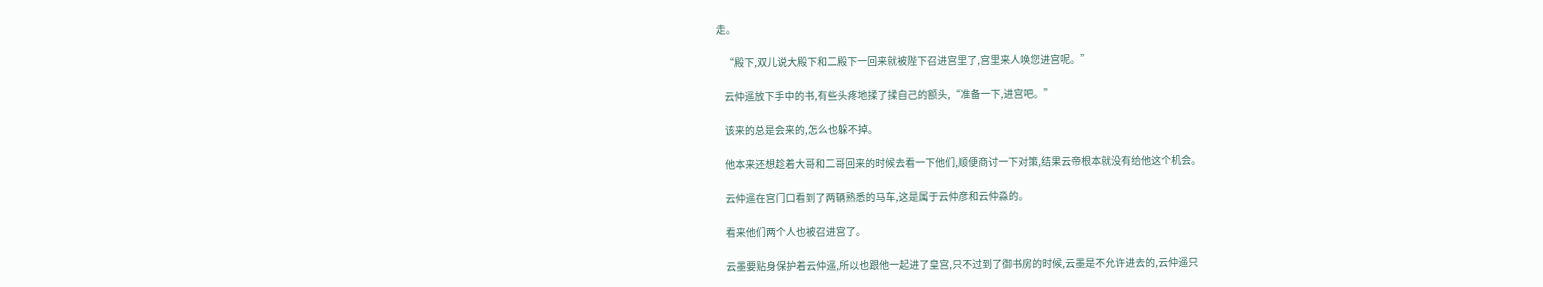走。

    “殿下,双儿说大殿下和二殿下一回来就被陛下召进宫里了,宫里来人唤您进宫呢。”

    云仲遥放下手中的书,有些头疼地揉了揉自己的额头,“准备一下,进宫吧。”

    该来的总是会来的,怎么也躲不掉。

    他本来还想趁着大哥和二哥回来的时候去看一下他们,顺便商讨一下对策,结果云帝根本就没有给他这个机会。

    云仲遥在宫门口看到了两辆熟悉的马车,这是属于云仲彦和云仲淼的。

    看来他们两个人也被召进宫了。

    云墨要贴身保护着云仲遥,所以也跟他一起进了皇宫,只不过到了御书房的时候,云墨是不允许进去的,云仲遥只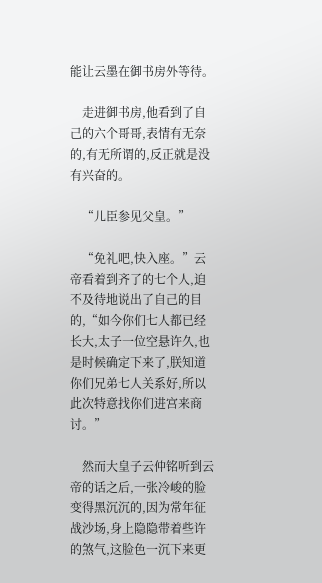能让云墨在御书房外等待。

    走进御书房,他看到了自己的六个哥哥,表情有无奈的,有无所谓的,反正就是没有兴奋的。

    “儿臣参见父皇。”

    “免礼吧,快入座。”云帝看着到齐了的七个人,迫不及待地说出了自己的目的,“如今你们七人都已经长大,太子一位空悬许久,也是时候确定下来了,朕知道你们兄弟七人关系好,所以此次特意找你们进宫来商讨。”

    然而大皇子云仲铭听到云帝的话之后,一张冷峻的脸变得黑沉沉的,因为常年征战沙场,身上隐隐带着些许的煞气,这脸色一沉下来更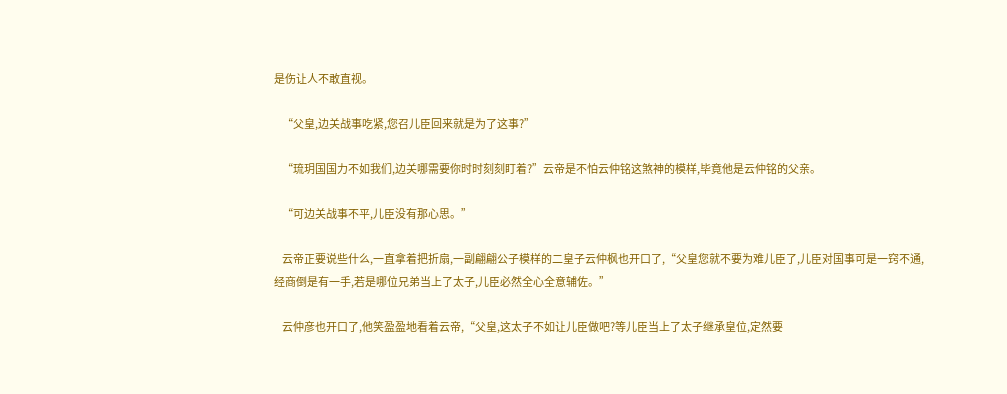是伤让人不敢直视。

    “父皇,边关战事吃紧,您召儿臣回来就是为了这事?”

    “琉玥国国力不如我们,边关哪需要你时时刻刻盯着?”云帝是不怕云仲铭这煞神的模样,毕竟他是云仲铭的父亲。

    “可边关战事不平,儿臣没有那心思。”

    云帝正要说些什么,一直拿着把折扇,一副翩翩公子模样的二皇子云仲枫也开口了,“父皇您就不要为难儿臣了,儿臣对国事可是一窍不通,经商倒是有一手,若是哪位兄弟当上了太子,儿臣必然全心全意辅佐。”

    云仲彦也开口了,他笑盈盈地看着云帝,“父皇,这太子不如让儿臣做吧?等儿臣当上了太子继承皇位,定然要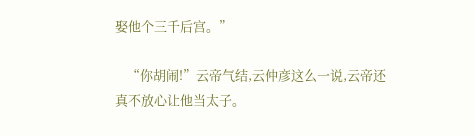娶他个三千后宫。”

    “你胡闹!”云帝气结,云仲彦这么一说,云帝还真不放心让他当太子。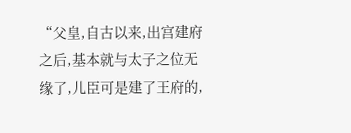“父皇,自古以来,出宫建府之后,基本就与太子之位无缘了,儿臣可是建了王府的,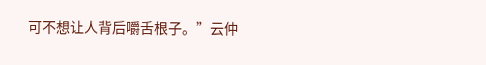可不想让人背后嚼舌根子。”云仲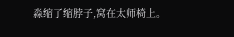淼缩了缩脖子,窝在太师椅上。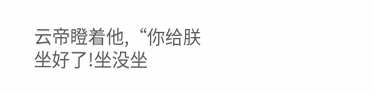云帝瞪着他,“你给朕坐好了!坐没坐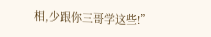相,少跟你三哥学这些!”